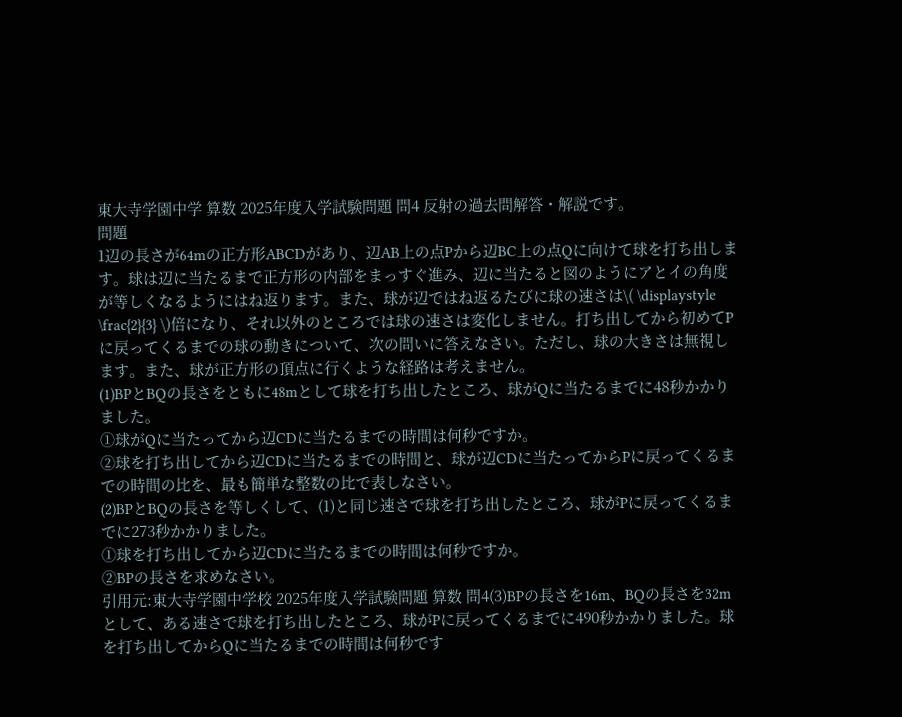東大寺学園中学 算数 2025年度入学試験問題 問4 反射の過去問解答・解説です。
問題
1辺の長さが64mの正方形ABCDがあり、辺AB上の点Pから辺BC上の点Qに向けて球を打ち出します。球は辺に当たるまで正方形の内部をまっすぐ進み、辺に当たると図のようにアとイの角度が等しくなるようにはね返ります。また、球が辺ではね返るたびに球の速さは\( \displaystyle \frac{2}{3} \)倍になり、それ以外のところでは球の速さは変化しません。打ち出してから初めてPに戻ってくるまでの球の動きについて、次の問いに答えなさい。ただし、球の大きさは無視します。また、球が正方形の頂点に行くような経路は考えません。
(1)BPとBQの長さをともに48mとして球を打ち出したところ、球がQに当たるまでに48秒かかりました。
①球がQに当たってから辺CDに当たるまでの時間は何秒ですか。
②球を打ち出してから辺CDに当たるまでの時間と、球が辺CDに当たってからPに戻ってくるまでの時間の比を、最も簡単な整数の比で表しなさい。
(2)BPとBQの長さを等しくして、(1)と同じ速さで球を打ち出したところ、球がPに戻ってくるまでに273秒かかりました。
①球を打ち出してから辺CDに当たるまでの時間は何秒ですか。
②BPの長さを求めなさい。
引用元:東大寺学園中学校 2025年度入学試験問題 算数 問4(3)BPの長さを16m、BQの長さを32mとして、ある速さで球を打ち出したところ、球がPに戻ってくるまでに490秒かかりました。球を打ち出してからQに当たるまでの時間は何秒です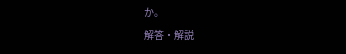か。
解答・解説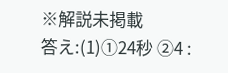※解説未掲載
答え:(1)①24秒 ②4 :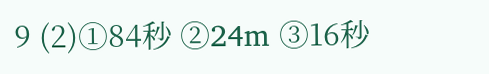9 (2)①84秒 ②24m ③16秒